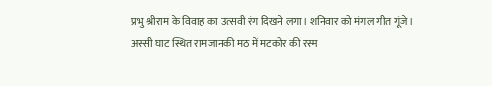प्रभु श्रीराम के विवाह का उत्सवी रंग दिखने लगा। शनिवार को मंगल गीत गूंजे। अस्सी घाट स्थित रामजानकी मठ में मटकोर की रस्म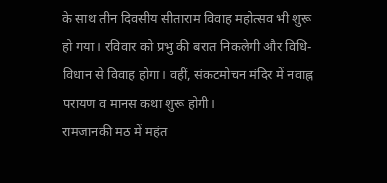के साथ तीन दिवसीय सीताराम विवाह महोत्सव भी शुरू हो गया। रविवार को प्रभु की बरात निकलेगी और विधि-विधान से विवाह होगा। वहीं, संकटमोचन मंदिर में नवाह्न परायण व मानस कथा शुरू होगी।
रामजानकी मठ में महंत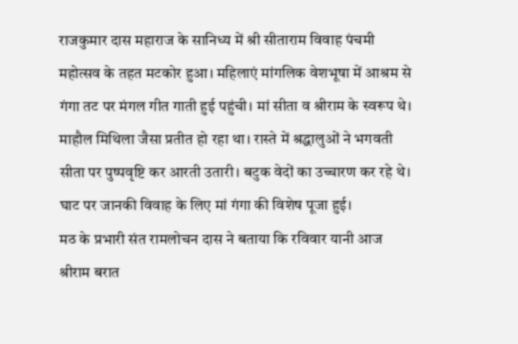राजकुमार दास महाराज के सानिध्य में श्री सीताराम विवाह पंचमी महोत्सव के तहत मटकोर हुआ। महिलाएं मांगलिक वेशभूषा में आश्रम से गंगा तट पर मंगल गीत गाती हुई पहुंची। मां सीता व श्रीराम के स्वरूप थे। माहौल मिथिला जैसा प्रतीत हो रहा था। रास्ते में श्रद्धालुओं ने भगवती सीता पर पुष्पवृष्टि कर आरती उतारी। बटुक वेदों का उच्चारण कर रहे थे। घाट पर जानकी विवाह के लिए मां गंगा की विशेष पूजा हुई।
मठ के प्रभारी संत रामलोचन दास ने बताया कि रविवार यानी आज श्रीराम बरात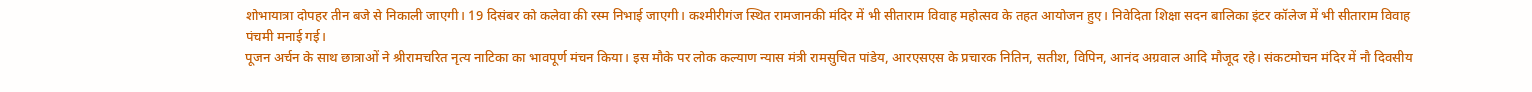शोभायात्रा दोपहर तीन बजे से निकाली जाएगी। 19 दिसंबर को कलेवा की रस्म निभाई जाएगी। कश्मीरीगंज स्थित रामजानकी मंदिर में भी सीताराम विवाह महोत्सव के तहत आयोजन हुए। निवेदिता शिक्षा सदन बालिका इंटर कॉलेज में भी सीताराम विवाह पंचमी मनाई गई।
पूजन अर्चन के साथ छात्राओं ने श्रीरामचरित नृत्य नाटिका का भावपूर्ण मंचन किया। इस मौके पर लोक कल्याण न्यास मंत्री रामसुचित पांडेय, आरएसएस के प्रचारक नितिन, सतीश, विपिन, आनंद अग्रवाल आदि मौजूद रहे। संकटमोचन मंदिर में नौ दिवसीय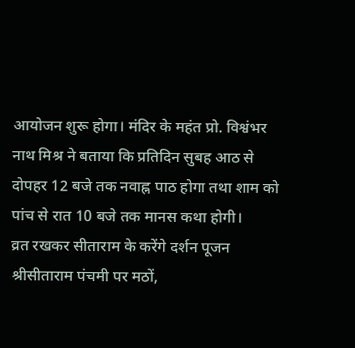आयोजन शुरू होगा। मंदिर के महंत प्रो. विश्वंभर नाथ मिश्र ने बताया कि प्रतिदिन सुबह आठ से दोपहर 12 बजे तक नवाह्न पाठ होगा तथा शाम को पांच से रात 10 बजे तक मानस कथा होगी।
व्रत रखकर सीताराम के करेंगे दर्शन पूजन
श्रीसीताराम पंचमी पर मठों,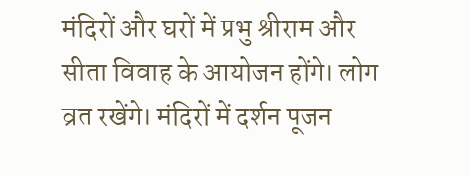मंदिरों और घरों में प्रभु श्रीराम और सीता विवाह के आयोजन होंगे। लोग व्रत रखेंगे। मंदिरों में दर्शन पूजन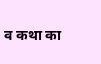व कथा का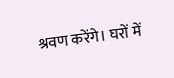श्रवण करेंगे। घरों में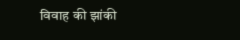विवाह की झांकी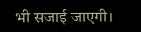भी सजाई जाएगी।